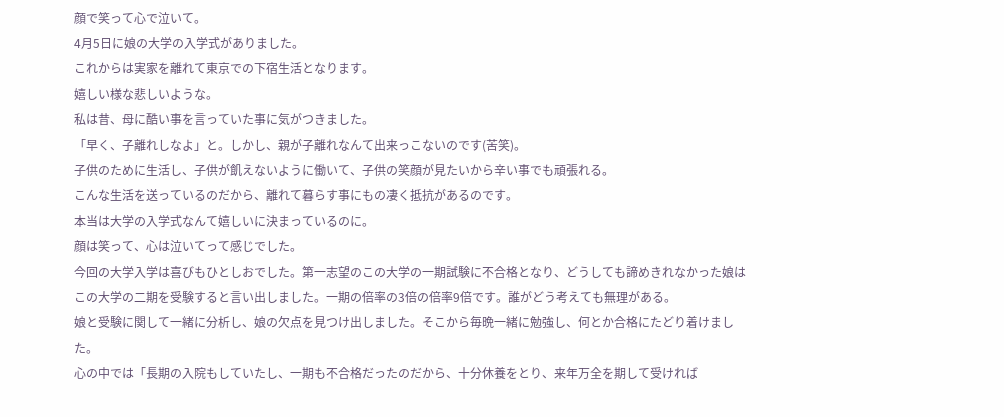顔で笑って心で泣いて。
4月5日に娘の大学の入学式がありました。
これからは実家を離れて東京での下宿生活となります。
嬉しい様な悲しいような。
私は昔、母に酷い事を言っていた事に気がつきました。
「早く、子離れしなよ」と。しかし、親が子離れなんて出来っこないのです(苦笑)。
子供のために生活し、子供が飢えないように働いて、子供の笑顔が見たいから辛い事でも頑張れる。
こんな生活を送っているのだから、離れて暮らす事にもの凄く抵抗があるのです。
本当は大学の入学式なんて嬉しいに決まっているのに。
顔は笑って、心は泣いてって感じでした。
今回の大学入学は喜びもひとしおでした。第一志望のこの大学の一期試験に不合格となり、どうしても諦めきれなかった娘はこの大学の二期を受験すると言い出しました。一期の倍率の3倍の倍率9倍です。誰がどう考えても無理がある。
娘と受験に関して一緒に分析し、娘の欠点を見つけ出しました。そこから毎晩一緒に勉強し、何とか合格にたどり着けました。
心の中では「長期の入院もしていたし、一期も不合格だったのだから、十分休養をとり、来年万全を期して受ければ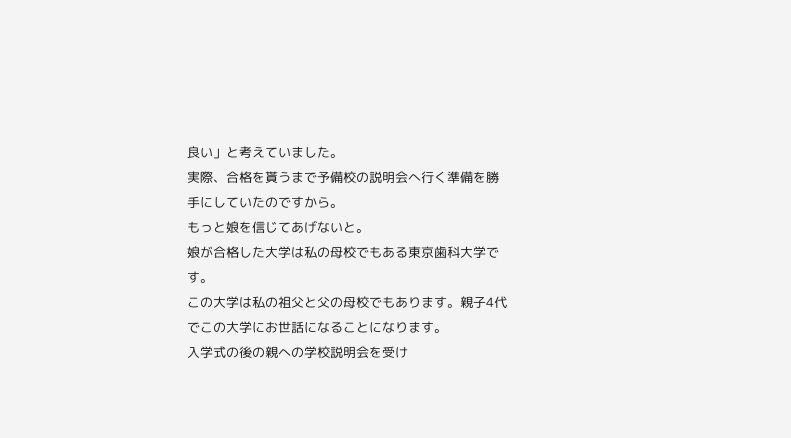良い」と考えていました。
実際、合格を貰うまで予備校の説明会へ行く準備を勝手にしていたのですから。
もっと娘を信じてあげないと。
娘が合格した大学は私の母校でもある東京歯科大学です。
この大学は私の祖父と父の母校でもあります。親子4代でこの大学にお世話になることになります。
入学式の後の親への学校説明会を受け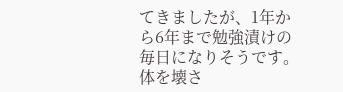てきましたが、1年から6年まで勉強漬けの毎日になりそうです。
体を壊さ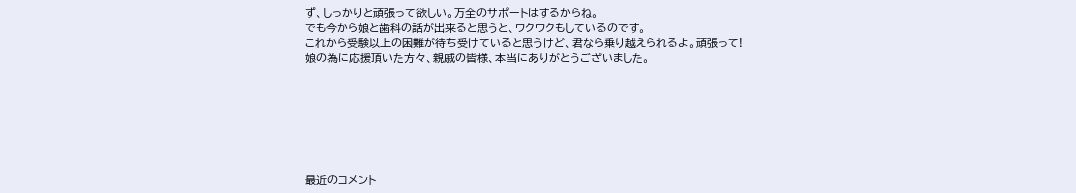ず、しっかりと頑張って欲しい。万全のサポートはするからね。
でも今から娘と歯科の話が出来ると思うと、ワクワクもしているのです。
これから受験以上の困難が待ち受けていると思うけど、君なら乗り越えられるよ。頑張って!
娘の為に応援頂いた方々、親戚の皆様、本当にありがとうございました。







最近のコメント